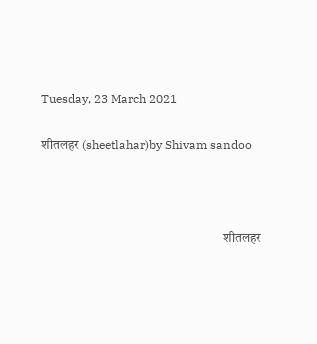Tuesday, 23 March 2021

शीतलहर (sheetlahar)by Shivam sandoo



                                                                     शीतलहर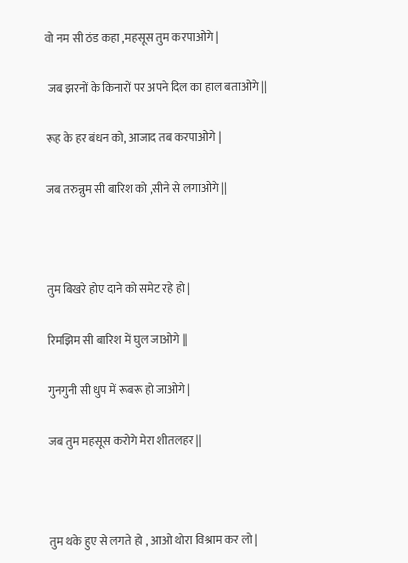वो नम सी ठंड कहा ,महसूस तुम करपाओगे |

 जब झरनों के किनारों पर अपने दिल का हाल बताओगे ||

रूह के हर बंधन को, आजाद तब करपाओगे |

जब तरुन्नुम सी बारिश को ,सीने से लगाओगे ||



तुम बिखरे होए दाने को समेट रहे हो |

रिमझिम सी बारिश में घुल जाओगे ||

गुनगुनी सी धुप में रूबरू हो जाओगे |

जब तुम महसूस करोगे मेरा शीतलहर ||



तुम थके हुए से लगते हो , आओ थोरा विश्राम कर लो |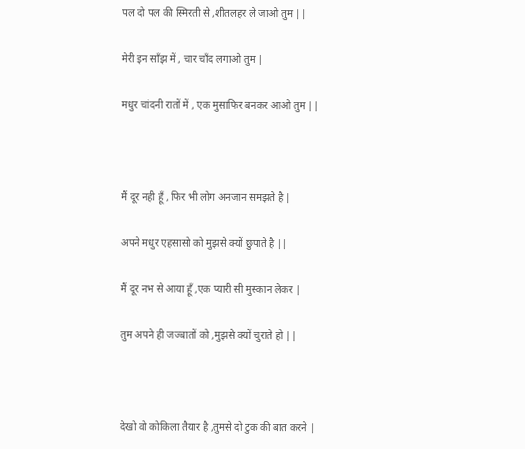पल दो पल की स्मिरती से ,शीतलहर ले जाओ तुम ||

मेरी इन साँझ में , चार चाँद लगाओ तुम |

मधुर चांदनी रातों में , एक मुसाफिर बनकर आओ तुम ||



मैं दूर नही हूँ , फिर भी लोग अनजान समझते है |

अपने मधुर एहसासो को मुझसे क्यों छुपाते है ||

मैं दूर नभ से आया हूँ ,एक प्यारी सी मुस्कान लेकर |

तुम अपने ही जज्बातों को ,मुझसे क्यों चुराते हो ||



देखो वो कोकिला तैयार है ,तुमसे दो टुक की बात करने |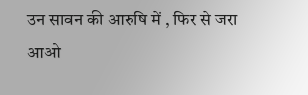उन सावन की आरुषि में , फिर से जरा आओ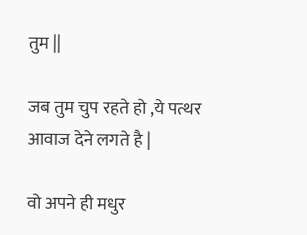तुम ||

जब तुम चुप रहते हो ,ये पत्थर आवाज देने लगते है |

वो अपने ही मधुर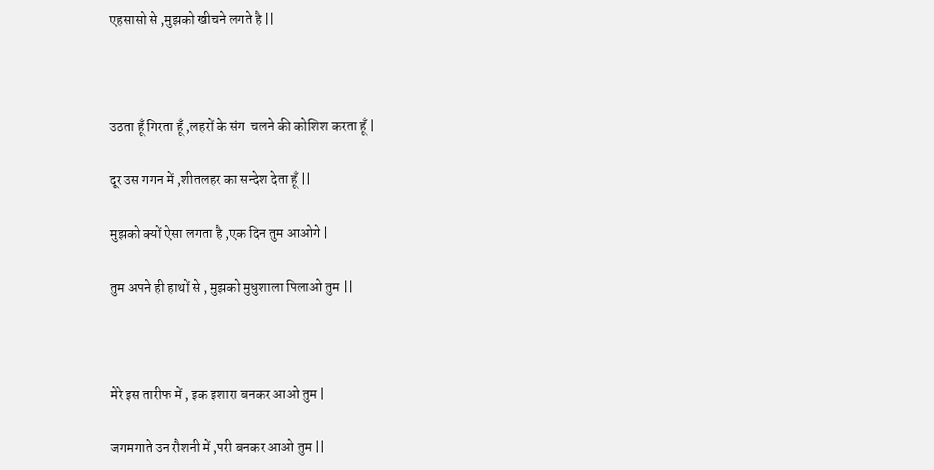एहसासो से ,मुझको खीचने लगते है ||



उठता हूँ गिरता हूँ ,लहरों के संग  चलने की कोशिश करता हूँ |

दूर उस गगन में ,शीतलहर का सन्देश देता हूँ ||

मुझको क्यों ऐसा लगता है ,एक दिन तुम आओगे |

तुम अपने ही हाथों से , मुझको मुधुशाला पिलाओ तुम ||



मेरे इस तारीफ में , इक इशारा बनकर आओ तुम |

जगमगाते उन रौशनी में ,परी बनकर आओ तुम ||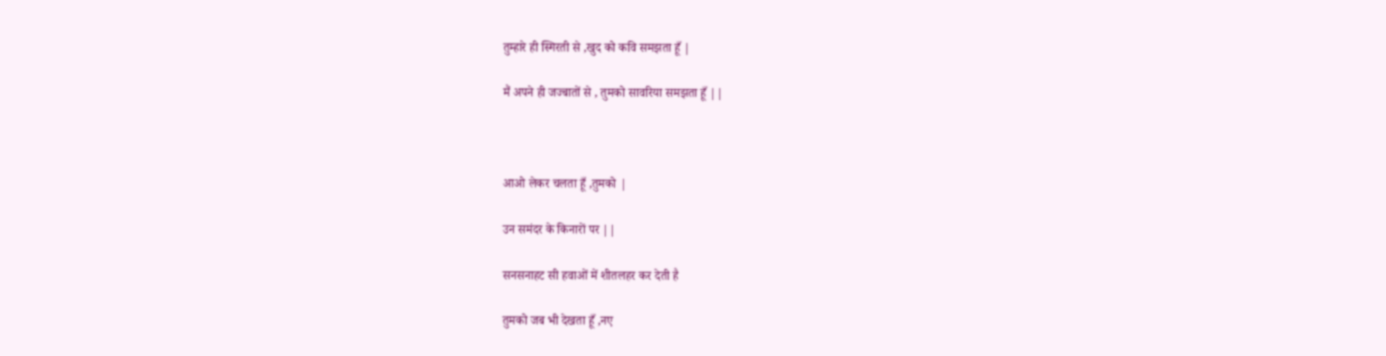तुम्हारे ही स्मिरती से ,खुद को कवि समझता हूँ |

मैं अपने ही जज्बातों से , तुमको सावरिया समझता हूँ ||



आओ लेकर चलता हूँ ,तुमको |

उन समंदर के किनारों पर ||

सनसनाहट सी हवाओं में शीतलहर कर देती है

तुमको जब भी देखता हूँ ,नए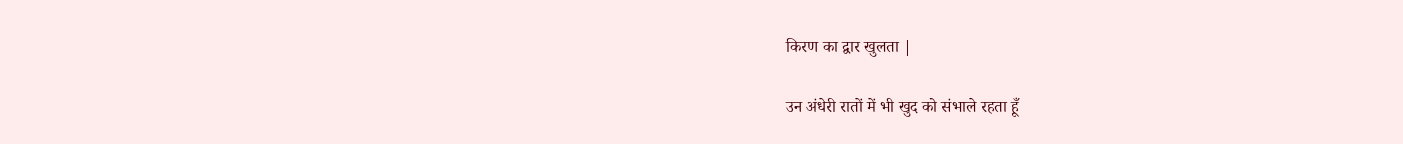किरण का द्वार खुलता |

उन अंधेरी रातों में भी खुद को संभाले रहता हूँ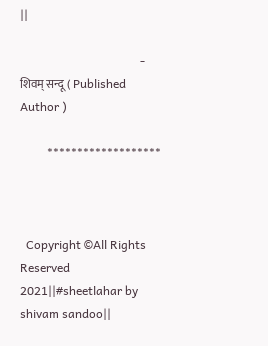||

                                        - शिवम् सन्दू ( Published Author )

         *******************



  Copyright ©All Rights Reserved 2021||#sheetlahar by shivam sandoo||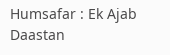Humsafar : Ek Ajab Daastan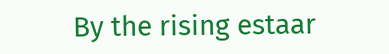By the rising estaar